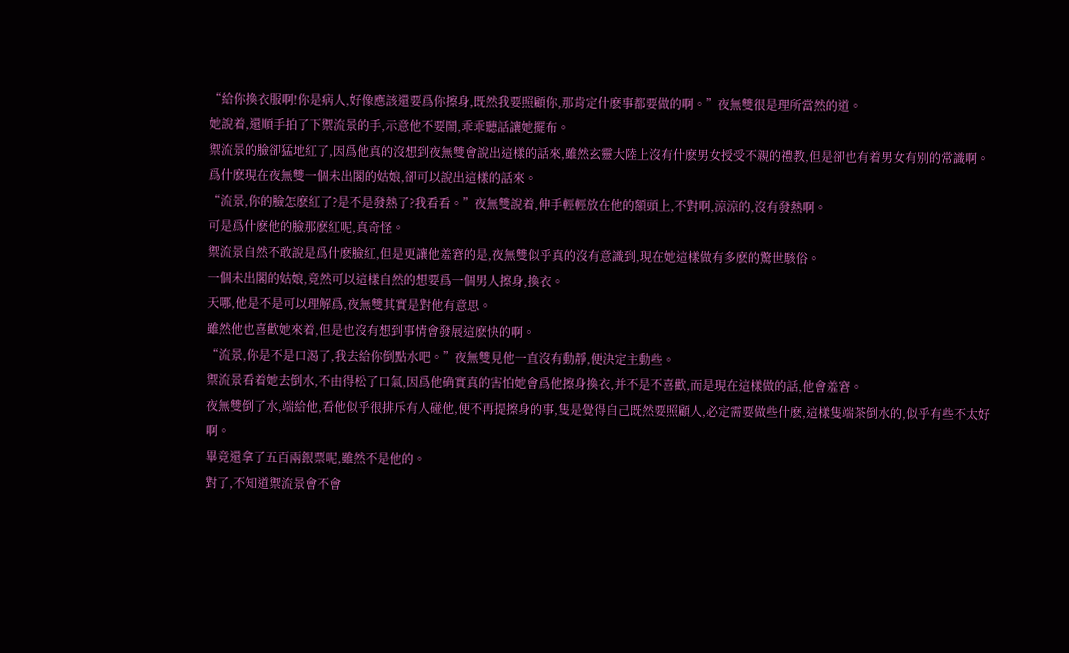“給你換衣服啊!你是病人,好像應該還要爲你擦身,既然我要照顧你,那肯定什麽事都要做的啊。”夜無雙很是理所當然的道。
她說着,還順手拍了下禦流景的手,示意他不要鬧,乖乖聽話讓她擺布。
禦流景的臉卻猛地紅了,因爲他真的沒想到夜無雙會說出這樣的話來,雖然玄靈大陸上沒有什麽男女授受不親的禮教,但是卻也有着男女有别的常識啊。
爲什麽現在夜無雙一個未出閣的姑娘,卻可以說出這樣的話來。
“流景,你的臉怎麽紅了?是不是發熱了?我看看。”夜無雙說着,伸手輕輕放在他的額頭上,不對啊,涼涼的,沒有發熱啊。
可是爲什麽他的臉那麽紅呢,真奇怪。
禦流景自然不敢說是爲什麽臉紅,但是更讓他羞窘的是,夜無雙似乎真的沒有意識到,現在她這樣做有多麽的驚世駭俗。
一個未出閣的姑娘,竟然可以這樣自然的想要爲一個男人擦身,換衣。
天哪,他是不是可以理解爲,夜無雙其實是對他有意思。
雖然他也喜歡她來着,但是也沒有想到事情會發展這麽快的啊。
“流景,你是不是口渴了,我去給你倒點水吧。”夜無雙見他一直沒有動靜,便決定主動些。
禦流景看着她去倒水,不由得松了口氣,因爲他确實真的害怕她會爲他擦身換衣,并不是不喜歡,而是現在這樣做的話,他會羞窘。
夜無雙倒了水,端給他,看他似乎很排斥有人碰他,便不再提擦身的事,隻是覺得自己既然要照顧人,必定需要做些什麽,這樣隻端茶倒水的,似乎有些不太好啊。
畢竟還拿了五百兩銀票呢,雖然不是他的。
對了,不知道禦流景會不會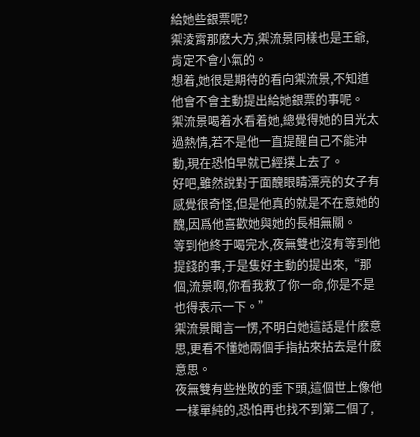給她些銀票呢?
禦淩霄那麽大方,禦流景同樣也是王爺,肯定不會小氣的。
想着,她很是期待的看向禦流景,不知道他會不會主動提出給她銀票的事呢。
禦流景喝着水看着她,總覺得她的目光太過熱情,若不是他一直提醒自己不能沖動,現在恐怕早就已經撲上去了。
好吧,雖然說對于面醜眼睛漂亮的女子有感覺很奇怪,但是他真的就是不在意她的醜,因爲他喜歡她與她的長相無關。
等到他終于喝完水,夜無雙也沒有等到他提錢的事,于是隻好主動的提出來,“那個,流景啊,你看我救了你一命,你是不是也得表示一下。”
禦流景聞言一愣,不明白她這話是什麽意思,更看不懂她兩個手指拈來拈去是什麽意思。
夜無雙有些挫敗的垂下頭,這個世上像他一樣單純的,恐怕再也找不到第二個了,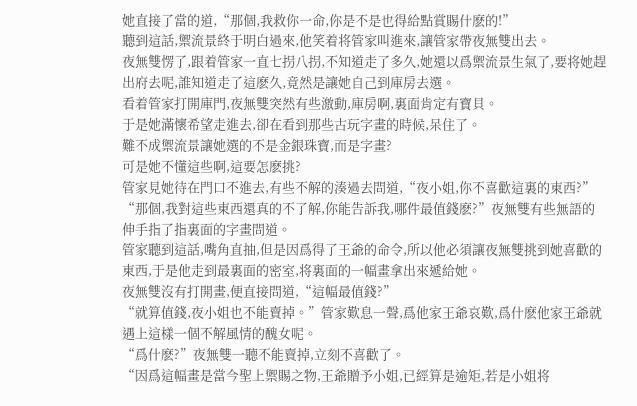她直接了當的道,“那個,我救你一命,你是不是也得給點賞賜什麽的!”
聽到這話,禦流景終于明白過來,他笑着将管家叫進來,讓管家帶夜無雙出去。
夜無雙愣了,跟着管家一直七拐八拐,不知道走了多久,她還以爲禦流景生氣了,要将她趕出府去呢,誰知道走了這麽久,竟然是讓她自己到庫房去選。
看着管家打開庫門,夜無雙突然有些激動,庫房啊,裏面肯定有寶貝。
于是她滿懷希望走進去,卻在看到那些古玩字畫的時候,呆住了。
難不成禦流景讓她選的不是金銀珠寶,而是字畫?
可是她不懂這些啊,這要怎麽挑?
管家見她待在門口不進去,有些不解的湊過去問道,“夜小姐,你不喜歡這裏的東西?”
“那個,我對這些東西還真的不了解,你能告訴我,哪件最值錢麽?”夜無雙有些無語的伸手指了指裏面的字畫問道。
管家聽到這話,嘴角直抽,但是因爲得了王爺的命令,所以他必須讓夜無雙挑到她喜歡的東西,于是他走到最裏面的密室,将裏面的一幅畫拿出來遞給她。
夜無雙沒有打開畫,便直接問道,“這幅最值錢?”
“就算值錢,夜小姐也不能賣掉。”管家歎息一聲,爲他家王爺哀歎,爲什麽他家王爺就遇上這樣一個不解風情的醜女呢。
“爲什麽?”夜無雙一聽不能賣掉,立刻不喜歡了。
“因爲這幅畫是當今聖上禦賜之物,王爺贈予小姐,已經算是逾矩,若是小姐将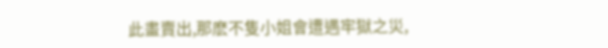此畫賣出,那麽不隻小姐會遭遇牢獄之災,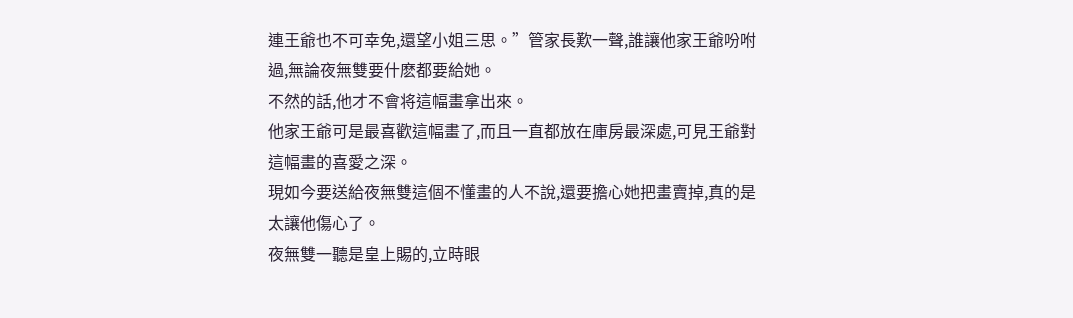連王爺也不可幸免,還望小姐三思。”管家長歎一聲,誰讓他家王爺吩咐過,無論夜無雙要什麽都要給她。
不然的話,他才不會将這幅畫拿出來。
他家王爺可是最喜歡這幅畫了,而且一直都放在庫房最深處,可見王爺對這幅畫的喜愛之深。
現如今要送給夜無雙這個不懂畫的人不說,還要擔心她把畫賣掉,真的是太讓他傷心了。
夜無雙一聽是皇上賜的,立時眼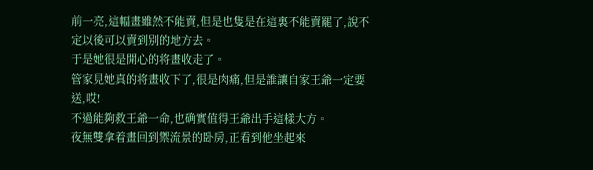前一亮,這幅畫雖然不能賣,但是也隻是在這裏不能賣罷了,說不定以後可以賣到别的地方去。
于是她很是開心的将畫收走了。
管家見她真的将畫收下了,很是肉痛,但是誰讓自家王爺一定要送,哎!
不過能夠救王爺一命,也确實值得王爺出手這樣大方。
夜無雙拿着畫回到禦流景的卧房,正看到他坐起來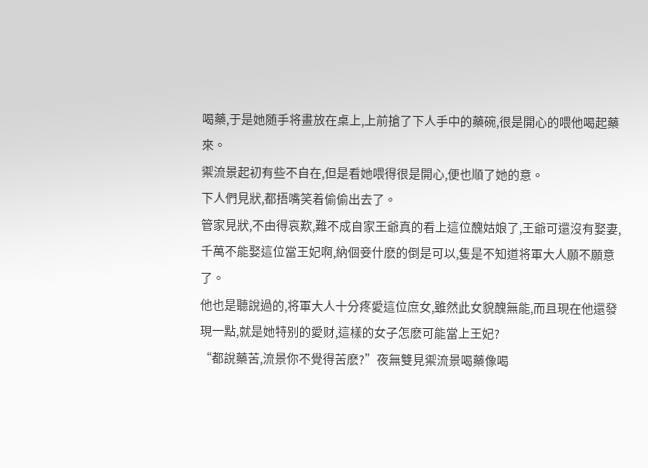喝藥,于是她随手将畫放在桌上,上前搶了下人手中的藥碗,很是開心的喂他喝起藥來。
禦流景起初有些不自在,但是看她喂得很是開心,便也順了她的意。
下人們見狀,都捂嘴笑着偷偷出去了。
管家見狀,不由得哀歎,難不成自家王爺真的看上這位醜姑娘了,王爺可還沒有娶妻,千萬不能娶這位當王妃啊,納個妾什麽的倒是可以,隻是不知道将軍大人願不願意了。
他也是聽說過的,将軍大人十分疼愛這位庶女,雖然此女貌醜無能,而且現在他還發現一點,就是她特别的愛财,這樣的女子怎麽可能當上王妃?
“都說藥苦,流景你不覺得苦麽?”夜無雙見禦流景喝藥像喝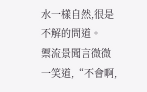水一樣自然,很是不解的問道。
禦流景聞言微微一笑道,“不會啊,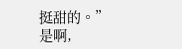挺甜的。”
是啊,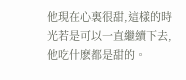他現在心裏很甜,這樣的時光若是可以一直繼續下去,他吃什麽都是甜的。